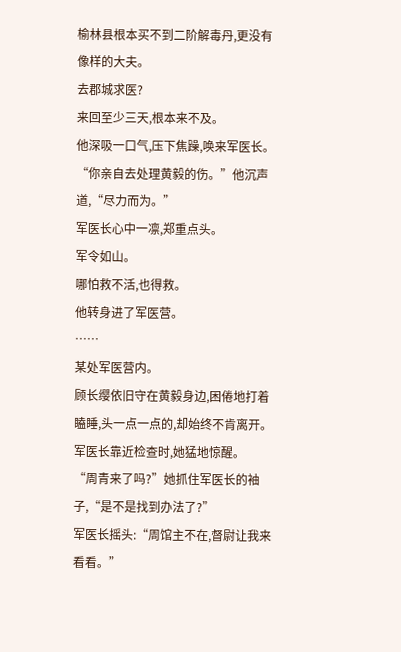榆林县根本买不到二阶解毒丹,更没有像样的大夫。
去郡城求医?
来回至少三天,根本来不及。
他深吸一口气,压下焦躁,唤来军医长。
“你亲自去处理黄毅的伤。”他沉声道,“尽力而为。”
军医长心中一凛,郑重点头。
军令如山。
哪怕救不活,也得救。
他转身进了军医营。
……
某处军医营内。
顾长缨依旧守在黄毅身边,困倦地打着瞌睡,头一点一点的,却始终不肯离开。
军医长靠近检查时,她猛地惊醒。
“周青来了吗?”她抓住军医长的袖子,“是不是找到办法了?”
军医长摇头:“周馆主不在,督尉让我来看看。”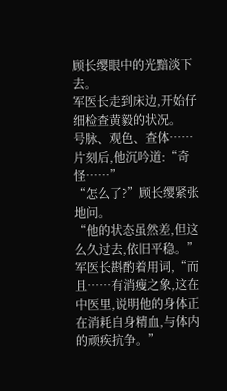顾长缨眼中的光黯淡下去。
军医长走到床边,开始仔细检查黄毅的状况。
号脉、观色、查体……
片刻后,他沉吟道:“奇怪……”
“怎么了?”顾长缨紧张地问。
“他的状态虽然差,但这么久过去,依旧平稳。”
军医长斟酌着用词,“而且……有消瘦之象,这在中医里,说明他的身体正在消耗自身精血,与体内的顽疾抗争。”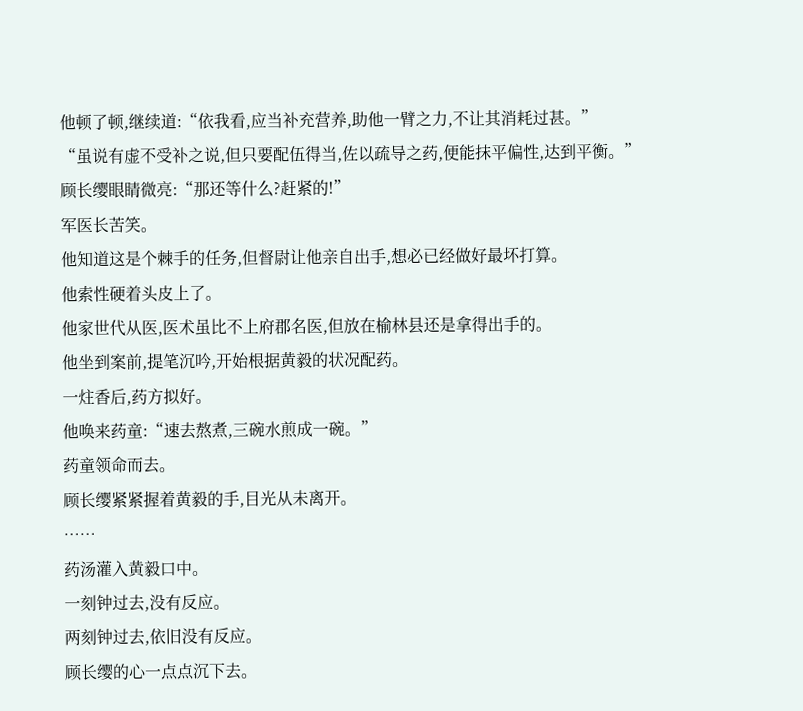他顿了顿,继续道:“依我看,应当补充营养,助他一臂之力,不让其消耗过甚。”
“虽说有虚不受补之说,但只要配伍得当,佐以疏导之药,便能抹平偏性,达到平衡。”
顾长缨眼睛微亮:“那还等什么?赶紧的!”
军医长苦笑。
他知道这是个棘手的任务,但督尉让他亲自出手,想必已经做好最坏打算。
他索性硬着头皮上了。
他家世代从医,医术虽比不上府郡名医,但放在榆林县还是拿得出手的。
他坐到案前,提笔沉吟,开始根据黄毅的状况配药。
一炷香后,药方拟好。
他唤来药童:“速去熬煮,三碗水煎成一碗。”
药童领命而去。
顾长缨紧紧握着黄毅的手,目光从未离开。
……
药汤灌入黄毅口中。
一刻钟过去,没有反应。
两刻钟过去,依旧没有反应。
顾长缨的心一点点沉下去。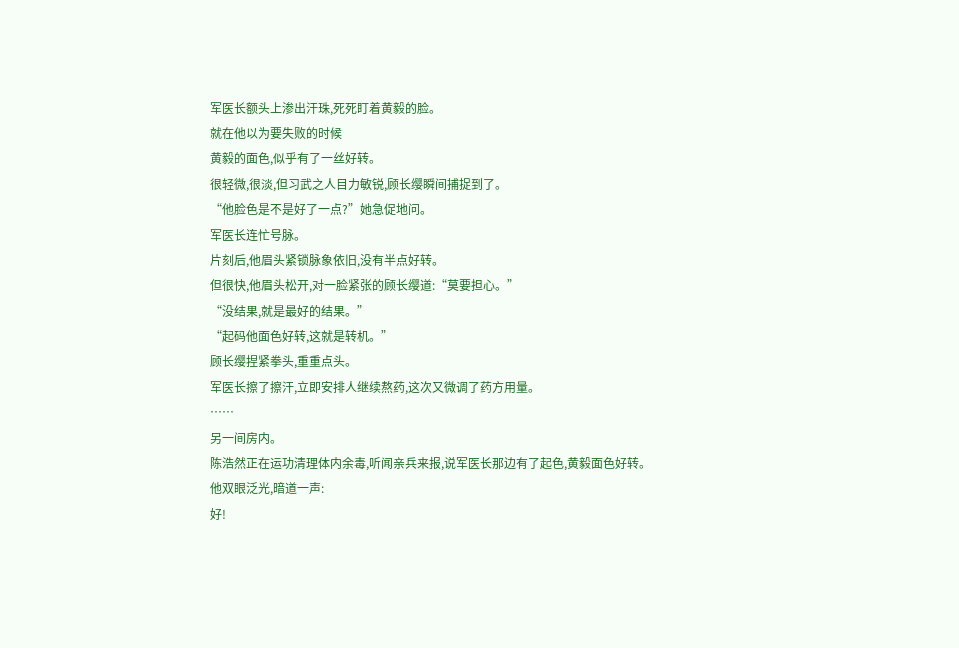军医长额头上渗出汗珠,死死盯着黄毅的脸。
就在他以为要失败的时候
黄毅的面色,似乎有了一丝好转。
很轻微,很淡,但习武之人目力敏锐,顾长缨瞬间捕捉到了。
“他脸色是不是好了一点?”她急促地问。
军医长连忙号脉。
片刻后,他眉头紧锁脉象依旧,没有半点好转。
但很快,他眉头松开,对一脸紧张的顾长缨道:“莫要担心。”
“没结果,就是最好的结果。”
“起码他面色好转,这就是转机。”
顾长缨捏紧拳头,重重点头。
军医长擦了擦汗,立即安排人继续熬药,这次又微调了药方用量。
……
另一间房内。
陈浩然正在运功清理体内余毒,听闻亲兵来报,说军医长那边有了起色,黄毅面色好转。
他双眼泛光,暗道一声:
好!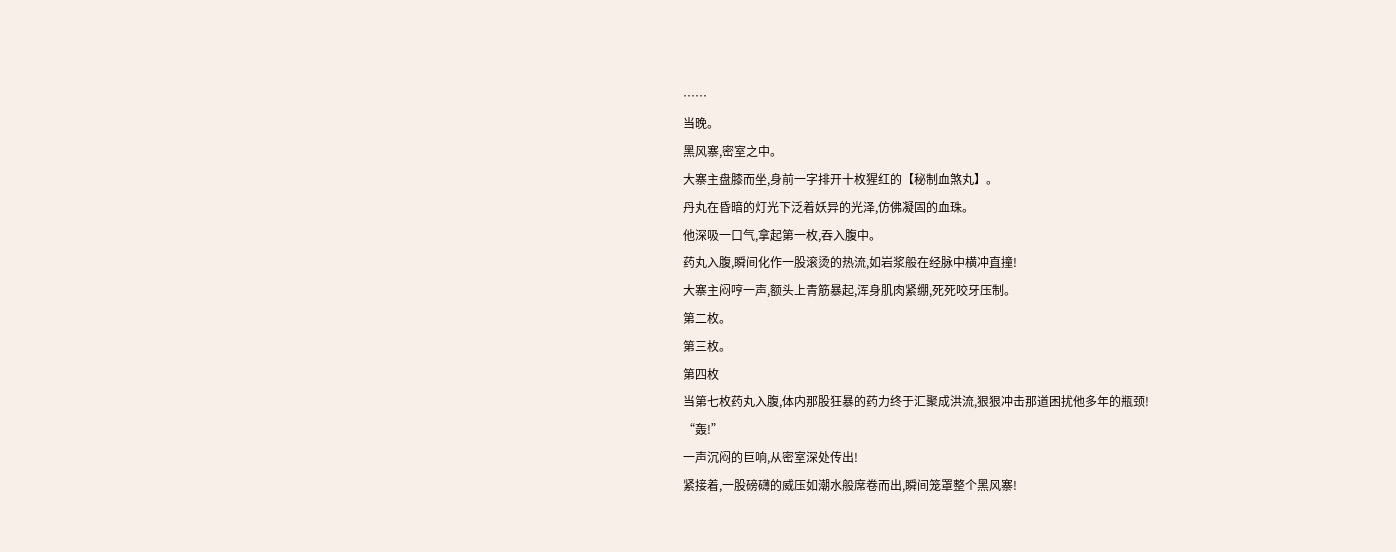……
当晚。
黑风寨,密室之中。
大寨主盘膝而坐,身前一字排开十枚猩红的【秘制血煞丸】。
丹丸在昏暗的灯光下泛着妖异的光泽,仿佛凝固的血珠。
他深吸一口气,拿起第一枚,吞入腹中。
药丸入腹,瞬间化作一股滚烫的热流,如岩浆般在经脉中横冲直撞!
大寨主闷哼一声,额头上青筋暴起,浑身肌肉紧绷,死死咬牙压制。
第二枚。
第三枚。
第四枚
当第七枚药丸入腹,体内那股狂暴的药力终于汇聚成洪流,狠狠冲击那道困扰他多年的瓶颈!
“轰!”
一声沉闷的巨响,从密室深处传出!
紧接着,一股磅礴的威压如潮水般席卷而出,瞬间笼罩整个黑风寨!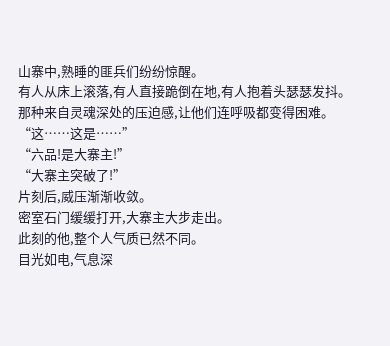山寨中,熟睡的匪兵们纷纷惊醒。
有人从床上滚落,有人直接跪倒在地,有人抱着头瑟瑟发抖。
那种来自灵魂深处的压迫感,让他们连呼吸都变得困难。
“这……这是……”
“六品!是大寨主!”
“大寨主突破了!”
片刻后,威压渐渐收敛。
密室石门缓缓打开,大寨主大步走出。
此刻的他,整个人气质已然不同。
目光如电,气息深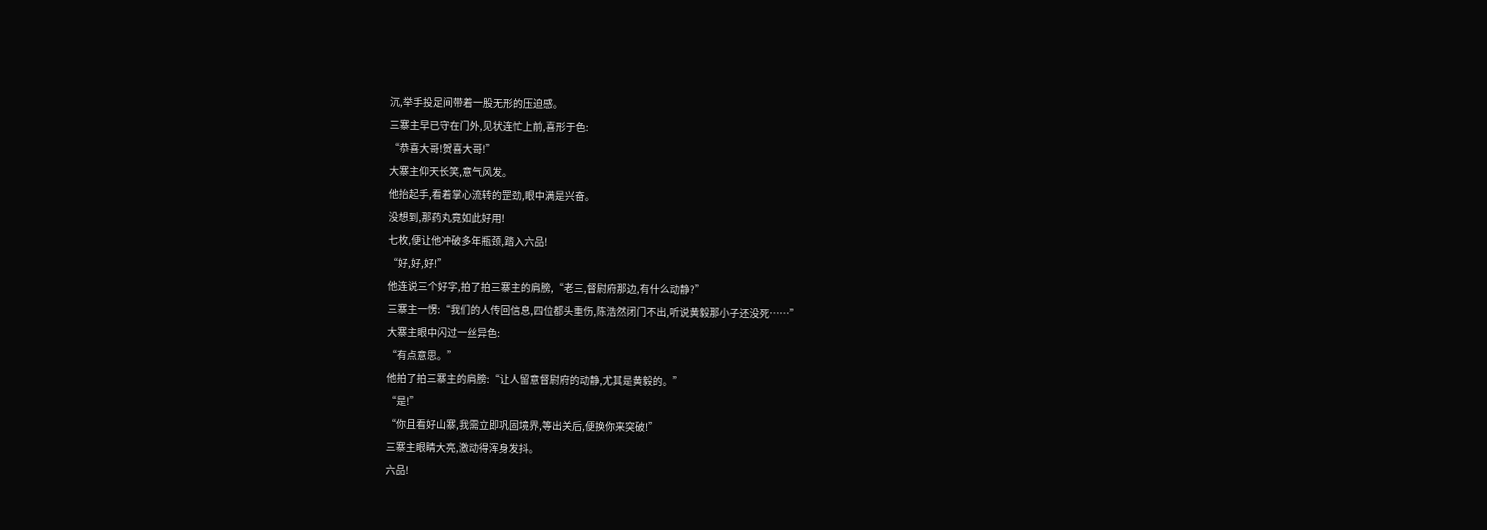沉,举手投足间带着一股无形的压迫感。
三寨主早已守在门外,见状连忙上前,喜形于色:
“恭喜大哥!贺喜大哥!”
大寨主仰天长笑,意气风发。
他抬起手,看着掌心流转的罡劲,眼中满是兴奋。
没想到,那药丸竟如此好用!
七枚,便让他冲破多年瓶颈,踏入六品!
“好,好,好!”
他连说三个好字,拍了拍三寨主的肩膀,“老三,督尉府那边,有什么动静?”
三寨主一愣:“我们的人传回信息,四位都头重伤,陈浩然闭门不出,听说黄毅那小子还没死……”
大寨主眼中闪过一丝异色:
“有点意思。”
他拍了拍三寨主的肩膀:“让人留意督尉府的动静,尤其是黄毅的。”
“是!”
“你且看好山寨,我需立即巩固境界,等出关后,便换你来突破!”
三寨主眼睛大亮,激动得浑身发抖。
六品!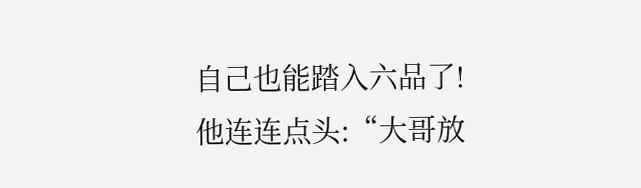自己也能踏入六品了!
他连连点头:“大哥放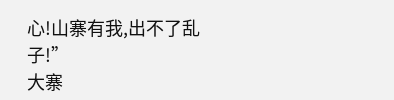心!山寨有我,出不了乱子!”
大寨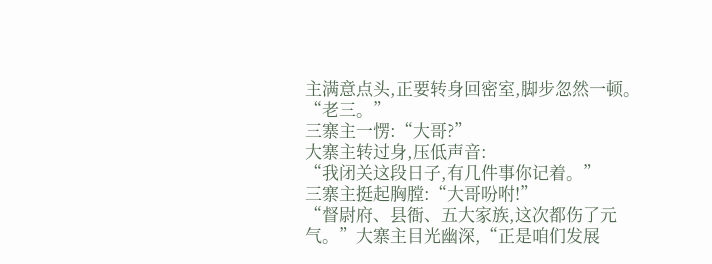主满意点头,正要转身回密室,脚步忽然一顿。
“老三。”
三寨主一愣:“大哥?”
大寨主转过身,压低声音:
“我闭关这段日子,有几件事你记着。”
三寨主挺起胸膛:“大哥吩咐!”
“督尉府、县衙、五大家族,这次都伤了元气。”大寨主目光幽深,“正是咱们发展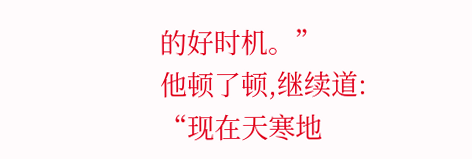的好时机。”
他顿了顿,继续道:
“现在天寒地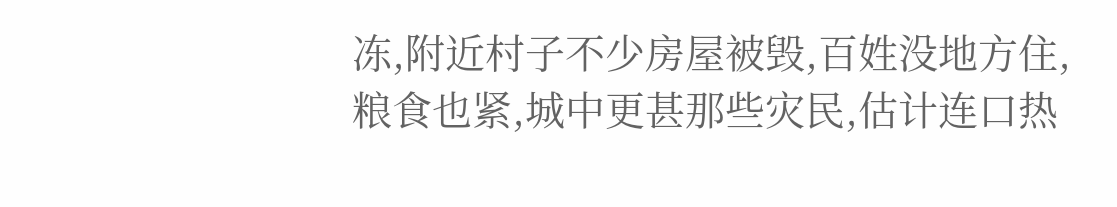冻,附近村子不少房屋被毁,百姓没地方住,粮食也紧,城中更甚那些灾民,估计连口热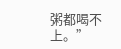粥都喝不上。”